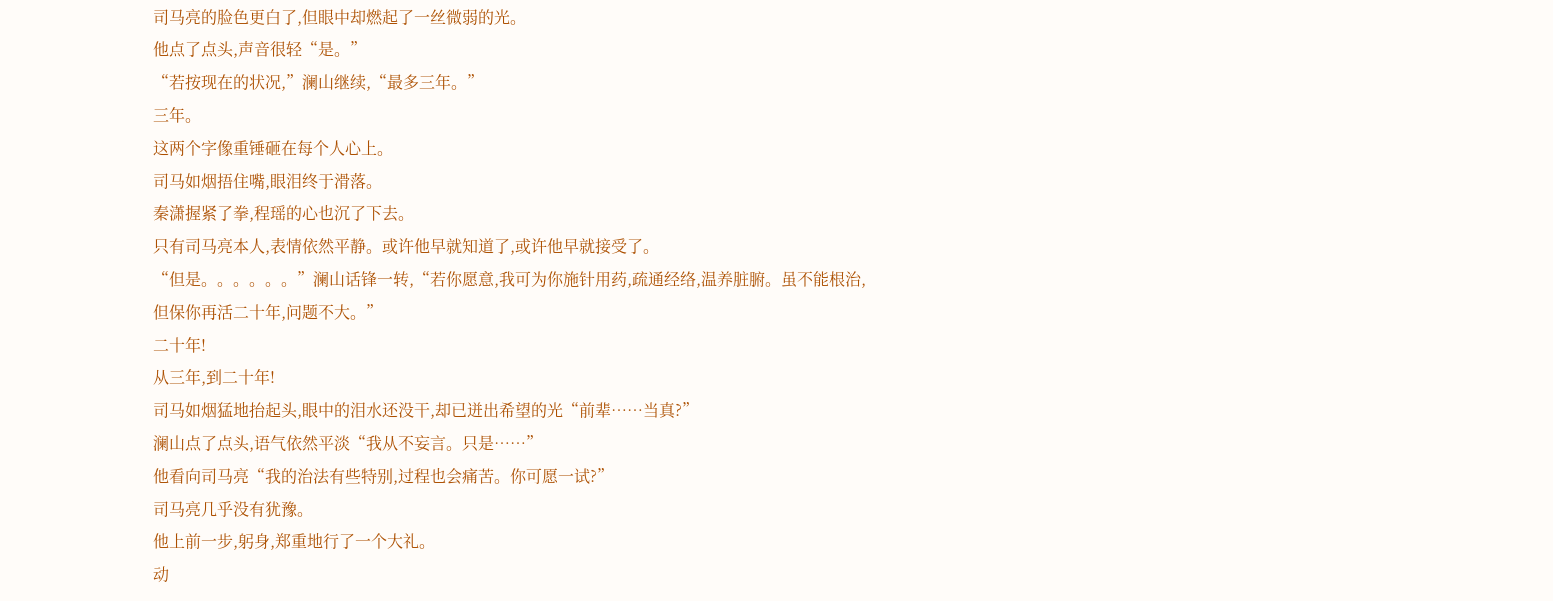司马亮的脸色更白了,但眼中却燃起了一丝微弱的光。
他点了点头,声音很轻“是。”
“若按现在的状况,”澜山继续,“最多三年。”
三年。
这两个字像重锤砸在每个人心上。
司马如烟捂住嘴,眼泪终于滑落。
秦潇握紧了拳,程瑶的心也沉了下去。
只有司马亮本人,表情依然平静。或许他早就知道了,或许他早就接受了。
“但是。。。。。。”澜山话锋一转,“若你愿意,我可为你施针用药,疏通经络,温养脏腑。虽不能根治,但保你再活二十年,问题不大。”
二十年!
从三年,到二十年!
司马如烟猛地抬起头,眼中的泪水还没干,却已迸出希望的光“前辈……当真?”
澜山点了点头,语气依然平淡“我从不妄言。只是……”
他看向司马亮“我的治法有些特别,过程也会痛苦。你可愿一试?”
司马亮几乎没有犹豫。
他上前一步,躬身,郑重地行了一个大礼。
动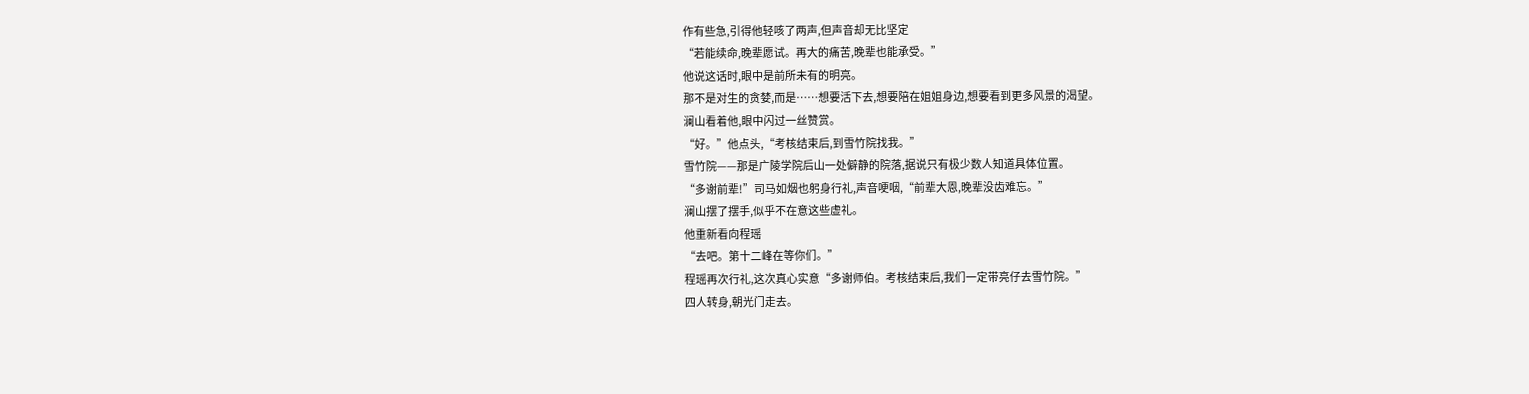作有些急,引得他轻咳了两声,但声音却无比坚定
“若能续命,晚辈愿试。再大的痛苦,晚辈也能承受。”
他说这话时,眼中是前所未有的明亮。
那不是对生的贪婪,而是……想要活下去,想要陪在姐姐身边,想要看到更多风景的渴望。
澜山看着他,眼中闪过一丝赞赏。
“好。”他点头,“考核结束后,到雪竹院找我。”
雪竹院——那是广陵学院后山一处僻静的院落,据说只有极少数人知道具体位置。
“多谢前辈!”司马如烟也躬身行礼,声音哽咽,“前辈大恩,晚辈没齿难忘。”
澜山摆了摆手,似乎不在意这些虚礼。
他重新看向程瑶
“去吧。第十二峰在等你们。”
程瑶再次行礼,这次真心实意“多谢师伯。考核结束后,我们一定带亮仔去雪竹院。”
四人转身,朝光门走去。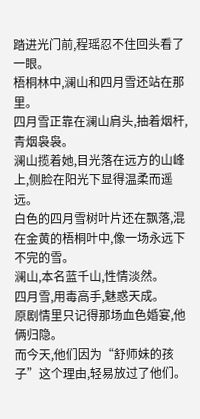踏进光门前,程瑶忍不住回头看了一眼。
梧桐林中,澜山和四月雪还站在那里。
四月雪正靠在澜山肩头,抽着烟杆,青烟袅袅。
澜山揽着她,目光落在远方的山峰上,侧脸在阳光下显得温柔而遥远。
白色的四月雪树叶片还在飘落,混在金黄的梧桐叶中,像一场永远下不完的雪。
澜山,本名蓝千山,性情淡然。
四月雪,用毒高手,魅惑天成。
原剧情里只记得那场血色婚宴,他俩归隐。
而今天,他们因为“舒师妹的孩子”这个理由,轻易放过了他们。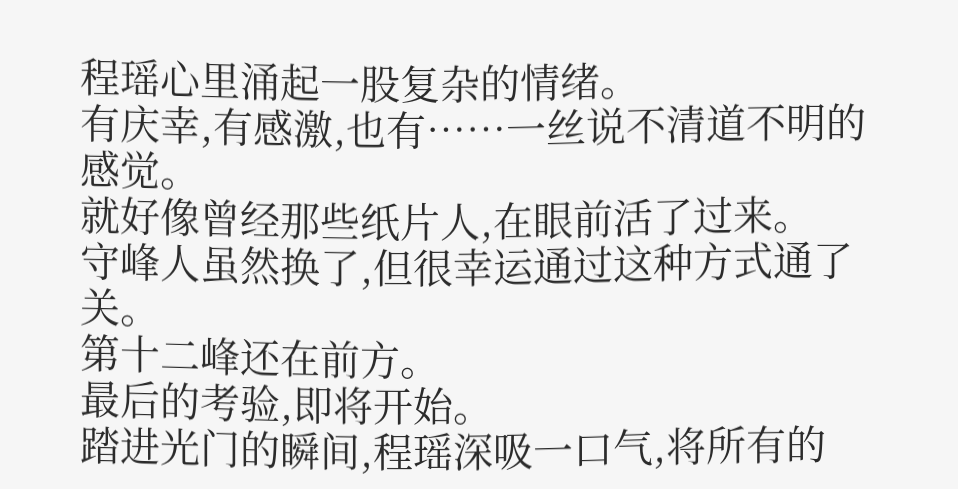程瑶心里涌起一股复杂的情绪。
有庆幸,有感激,也有……一丝说不清道不明的感觉。
就好像曾经那些纸片人,在眼前活了过来。
守峰人虽然换了,但很幸运通过这种方式通了关。
第十二峰还在前方。
最后的考验,即将开始。
踏进光门的瞬间,程瑶深吸一口气,将所有的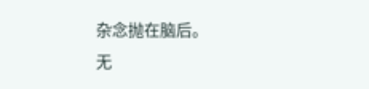杂念抛在脑后。
无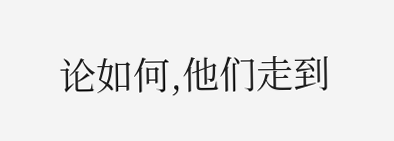论如何,他们走到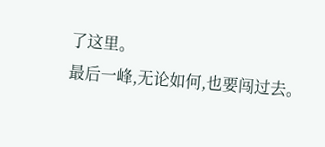了这里。
最后一峰,无论如何,也要闯过去。